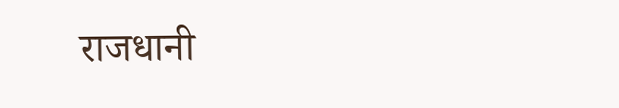राजधानी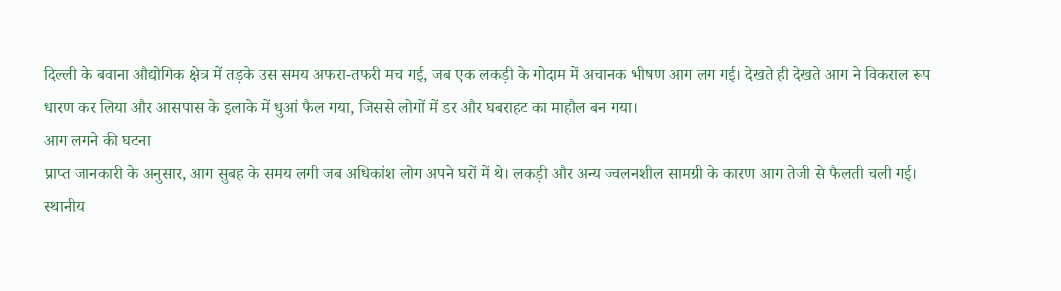दिल्ली के बवाना औद्योगिक क्षेत्र में तड़के उस समय अफरा-तफरी मच गई, जब एक लकड़ी के गोदाम में अचानक भीषण आग लग गई। देखते ही देखते आग ने विकराल रूप धारण कर लिया और आसपास के इलाके में धुआं फैल गया, जिससे लोगों में डर और घबराहट का माहौल बन गया।
आग लगने की घटना
प्राप्त जानकारी के अनुसार, आग सुबह के समय लगी जब अधिकांश लोग अपने घरों में थे। लकड़ी और अन्य ज्वलनशील सामग्री के कारण आग तेजी से फैलती चली गई। स्थानीय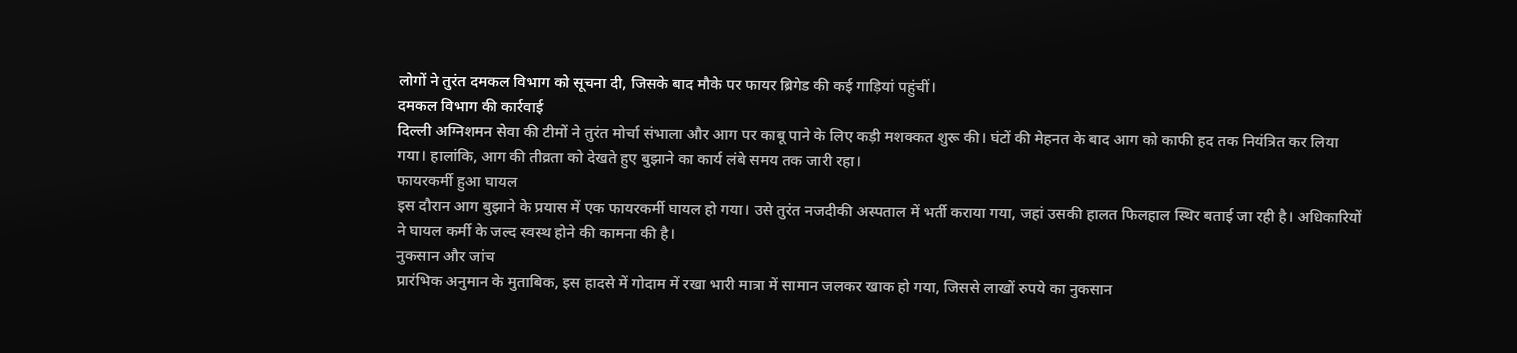लोगों ने तुरंत दमकल विभाग को सूचना दी, जिसके बाद मौके पर फायर ब्रिगेड की कई गाड़ियां पहुंचीं।
दमकल विभाग की कार्रवाई
दिल्ली अग्निशमन सेवा की टीमों ने तुरंत मोर्चा संभाला और आग पर काबू पाने के लिए कड़ी मशक्कत शुरू की। घंटों की मेहनत के बाद आग को काफी हद तक नियंत्रित कर लिया गया। हालांकि, आग की तीव्रता को देखते हुए बुझाने का कार्य लंबे समय तक जारी रहा।
फायरकर्मी हुआ घायल
इस दौरान आग बुझाने के प्रयास में एक फायरकर्मी घायल हो गया। उसे तुरंत नजदीकी अस्पताल में भर्ती कराया गया, जहां उसकी हालत फिलहाल स्थिर बताई जा रही है। अधिकारियों ने घायल कर्मी के जल्द स्वस्थ होने की कामना की है।
नुकसान और जांच
प्रारंभिक अनुमान के मुताबिक, इस हादसे में गोदाम में रखा भारी मात्रा में सामान जलकर खाक हो गया, जिससे लाखों रुपये का नुकसान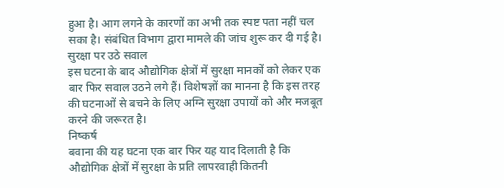हुआ है। आग लगने के कारणों का अभी तक स्पष्ट पता नहीं चल सका है। संबंधित विभाग द्वारा मामले की जांच शुरू कर दी गई है।
सुरक्षा पर उठे सवाल
इस घटना के बाद औद्योगिक क्षेत्रों में सुरक्षा मानकों को लेकर एक बार फिर सवाल उठने लगे हैं। विशेषज्ञों का मानना है कि इस तरह की घटनाओं से बचने के लिए अग्नि सुरक्षा उपायों को और मजबूत करने की जरूरत है।
निष्कर्ष
बवाना की यह घटना एक बार फिर यह याद दिलाती है कि औद्योगिक क्षेत्रों में सुरक्षा के प्रति लापरवाही कितनी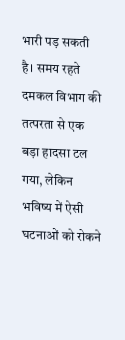भारी पड़ सकती है। समय रहते दमकल विभाग की तत्परता से एक बड़ा हादसा टल गया, लेकिन भविष्य में ऐसी घटनाओं को रोकने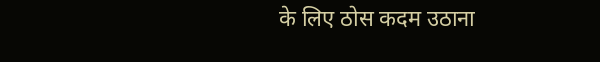के लिए ठोस कदम उठाना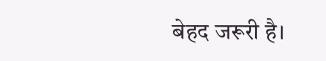बेहद जरूरी है।